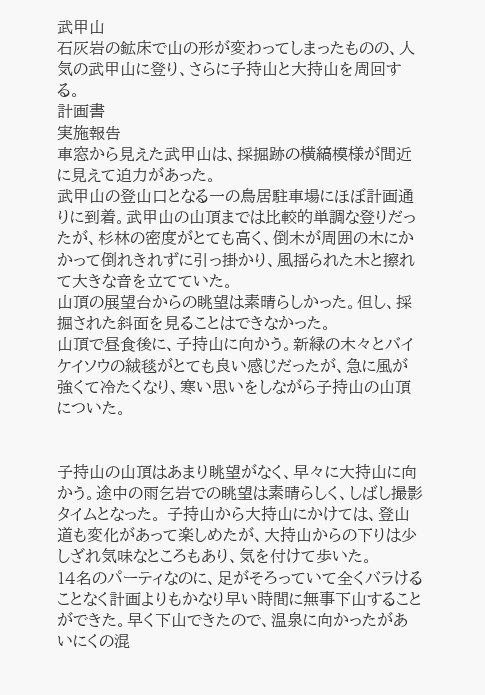武甲山
石灰岩の鉱床で山の形が変わってしまったものの、人気の武甲山に登り、さらに子持山と大持山を周回する。
計画書
実施報告
車窓から見えた武甲山は、採掘跡の横縞模様が間近に見えて迫力があった。
武甲山の登山口となる一の鳥居駐車場にほぼ計画通りに到着。武甲山の山頂までは比較的単調な登りだったが、杉林の密度がとても高く、倒木が周囲の木にかかって倒れきれずに引っ掛かり、風揺られた木と擦れて大きな音を立てていた。
山頂の展望台からの眺望は素晴らしかった。但し、採掘された斜面を見ることはできなかった。
山頂で昼食後に、子持山に向かう。新緑の木々とバイケイソウの絨毯がとても良い感じだったが、急に風が強くて冷たくなり、寒い思いをしながら子持山の山頂についた。


子持山の山頂はあまり眺望がなく、早々に大持山に向かう。途中の雨乞岩での眺望は素晴らしく、しばし撮影タイムとなった。 子持山から大持山にかけては、登山道も変化があって楽しめたが、大持山からの下りは少しざれ気味なところもあり、気を付けて歩いた。
14名のパーティなのに、足がそろっていて全くバラけることなく計画よりもかなり早い時間に無事下山することができた。早く下山できたので、温泉に向かったがあいにくの混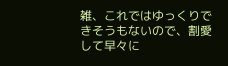雑、これではゆっくりできそうもないので、割愛して早々に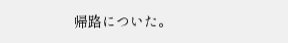帰路についた。